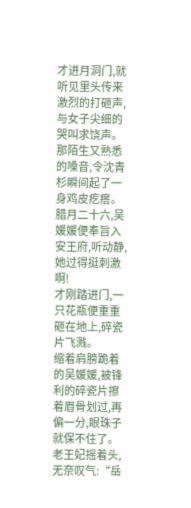才进月洞门,就听见里头传来激烈的打砸声,与女子尖细的哭叫求饶声。
那陌生又熟悉的嗓音,令沈青杉瞬间起了一身鸡皮疙瘩。
腊月二十六,吴媛媛便奉旨入安王府,听动静,她过得挺刺激啊!
才刚踏进门,一只花瓶便重重砸在地上,碎瓷片飞溅。
缩着肩膀跪着的吴媛媛,被锋利的碎瓷片擦着眉骨划过,再偏一分,眼珠子就保不住了。
老王妃摇着头,无奈叹气:“岳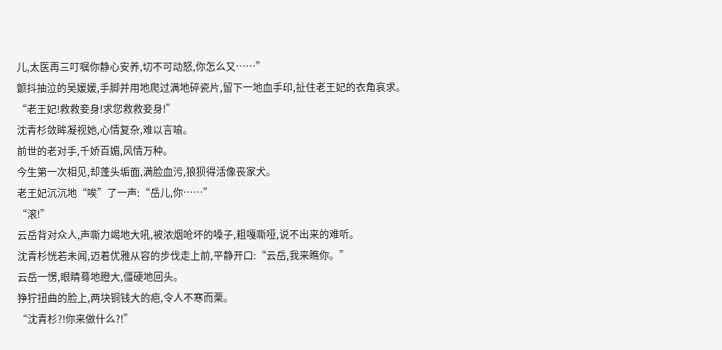儿,太医再三叮嘱你静心安养,切不可动怒,你怎么又……”
颤抖抽泣的吴媛媛,手脚并用地爬过满地碎瓷片,留下一地血手印,扯住老王妃的衣角哀求。
“老王妃!救救妾身!求您救救妾身!”
沈青杉敛眸凝视她,心情复杂,难以言喻。
前世的老对手,千娇百媚,风情万种。
今生第一次相见,却蓬头垢面,满脸血污,狼狈得活像丧家犬。
老王妃沉沉地“唉”了一声:“岳儿,你……”
“滚!”
云岳背对众人,声嘶力竭地大吼,被浓烟呛坏的嗓子,粗嘎嘶哑,说不出来的难听。
沈青杉恍若未闻,迈着优雅从容的步伐走上前,平静开口:“云岳,我来瞧你。”
云岳一愣,眼睛蓦地瞪大,僵硬地回头。
狰狞扭曲的脸上,两块铜钱大的疤,令人不寒而栗。
“沈青杉?!你来做什么?!”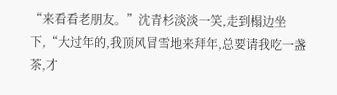“来看看老朋友。”沈青杉淡淡一笑,走到榻边坐下,“大过年的,我顶风冒雪地来拜年,总要请我吃一盏茶,才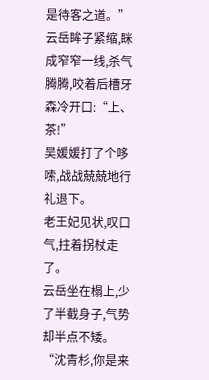是待客之道。”
云岳眸子紧缩,眯成窄窄一线,杀气腾腾,咬着后槽牙森冷开口:“上、茶!”
吴媛媛打了个哆嗦,战战兢兢地行礼退下。
老王妃见状,叹口气,拄着拐杖走了。
云岳坐在榻上,少了半截身子,气势却半点不矮。
“沈青杉,你是来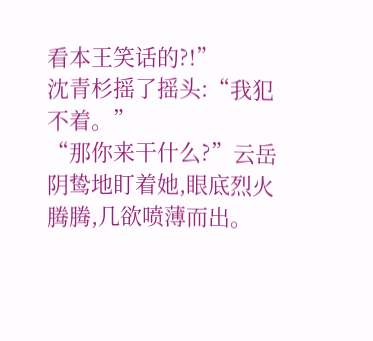看本王笑话的?!”
沈青杉摇了摇头:“我犯不着。”
“那你来干什么?”云岳阴鸷地盯着她,眼底烈火腾腾,几欲喷薄而出。